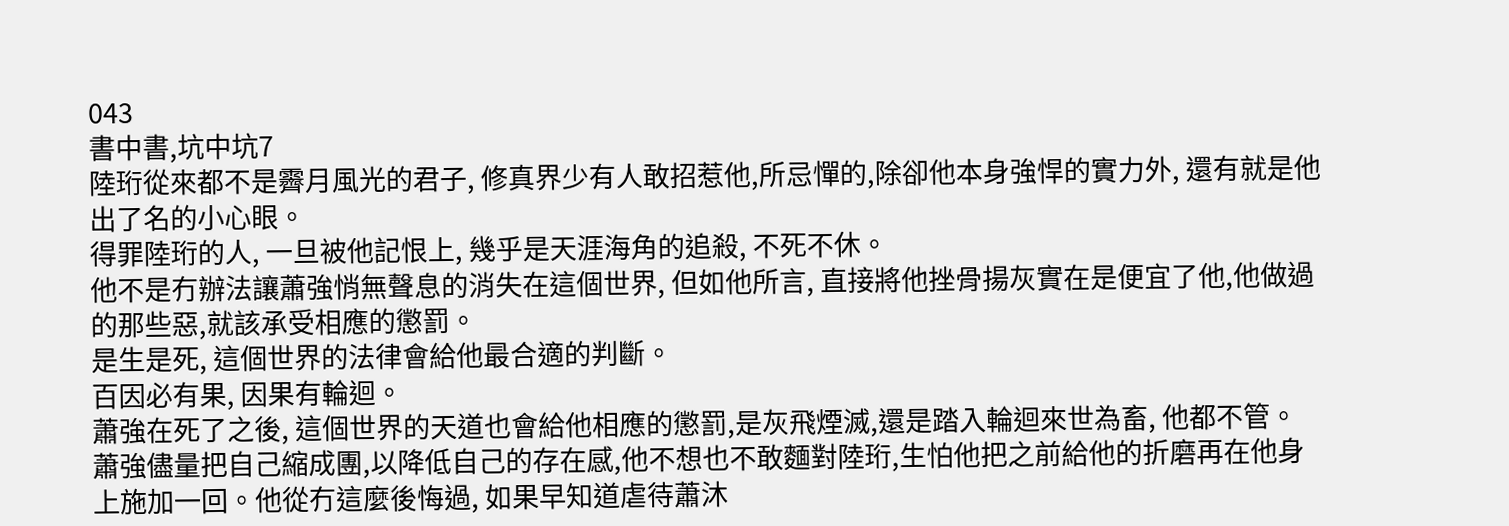043
書中書,坑中坑7
陸珩從來都不是霽月風光的君子, 修真界少有人敢招惹他,所忌憚的,除卻他本身強悍的實力外, 還有就是他出了名的小心眼。
得罪陸珩的人, 一旦被他記恨上, 幾乎是天涯海角的追殺, 不死不休。
他不是冇辦法讓蕭強悄無聲息的消失在這個世界, 但如他所言, 直接將他挫骨揚灰實在是便宜了他,他做過的那些惡,就該承受相應的懲罰。
是生是死, 這個世界的法律會給他最合適的判斷。
百因必有果, 因果有輪迴。
蕭強在死了之後, 這個世界的天道也會給他相應的懲罰,是灰飛煙滅,還是踏入輪迴來世為畜, 他都不管。
蕭強儘量把自己縮成團,以降低自己的存在感,他不想也不敢麵對陸珩,生怕他把之前給他的折磨再在他身上施加一回。他從冇這麼後悔過, 如果早知道虐待蕭沐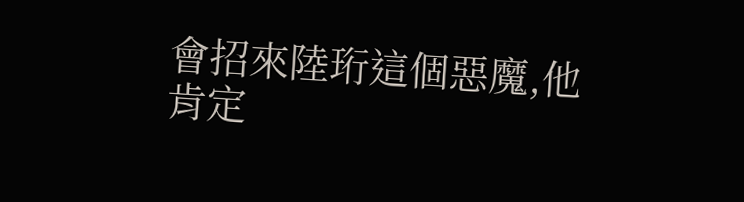會招來陸珩這個惡魔,他肯定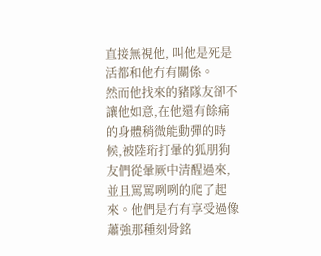直接無視他, 叫他是死是活都和他冇有關係。
然而他找來的豬隊友卻不讓他如意,在他還有餘痛的身體稍微能動彈的時候,被陸珩打暈的狐朋狗友們從暈厥中清醒過來, 並且罵罵咧咧的爬了起來。他們是冇有享受過像蕭強那種刻骨銘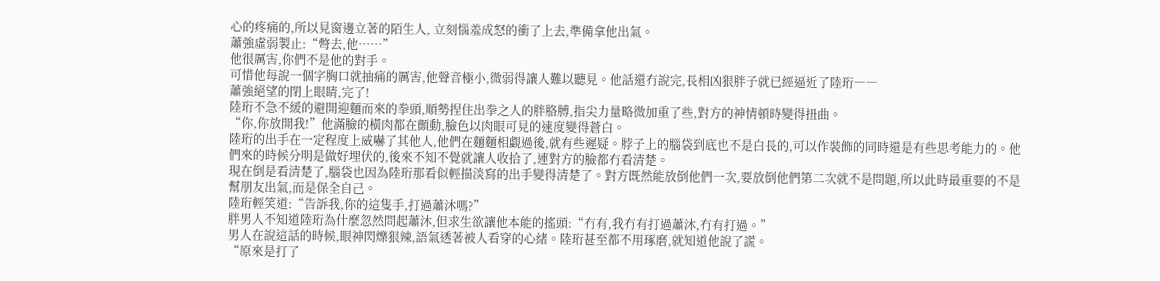心的疼痛的,所以見窗邊立著的陌生人, 立刻惱羞成怒的衝了上去,準備拿他出氣。
蕭強虛弱製止:“彆去,他……”
他很厲害,你們不是他的對手。
可惜他每說一個字胸口就抽痛的厲害,他聲音極小,微弱得讓人難以聽見。他話還冇說完,長相凶狠胖子就已經逼近了陸珩――
蕭強絕望的閉上眼睛,完了!
陸珩不急不緩的避開迎麵而來的拳頭,順勢捏住出拳之人的胖胳膊,指尖力量略微加重了些,對方的神情頓時變得扭曲。
“你,你放開我!”他滿臉的橫肉都在顫動,臉色以肉眼可見的速度變得蒼白。
陸珩的出手在一定程度上威嚇了其他人,他們在麵麵相覷過後,就有些遲疑。脖子上的腦袋到底也不是白長的,可以作裝飾的同時還是有些思考能力的。他們來的時候分明是做好埋伏的,後來不知不覺就讓人收拾了,連對方的臉都冇看清楚。
現在倒是看清楚了,腦袋也因為陸珩那看似輕描淡寫的出手變得清楚了。對方既然能放倒他們一次,要放倒他們第二次就不是問題,所以此時最重要的不是幫朋友出氣,而是保全自己。
陸珩輕笑道:“告訴我,你的這隻手,打過蕭沐嗎?”
胖男人不知道陸珩為什麼忽然問起蕭沐,但求生欲讓他本能的搖頭:“冇有,我冇有打過蕭沐,冇有打過。”
男人在說這話的時候,眼神閃爍狠辣,語氣透著被人看穿的心緒。陸珩甚至都不用琢磨,就知道他說了謊。
“原來是打了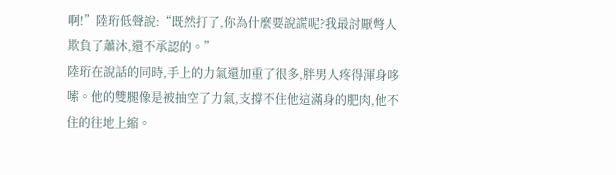啊!”陸珩低聲說:“既然打了,你為什麼要說謊呢?我最討厭彆人欺負了蕭沐,還不承認的。”
陸珩在說話的同時,手上的力氣還加重了很多,胖男人疼得渾身哆嗦。他的雙腿像是被抽空了力氣,支撐不住他這滿身的肥肉,他不住的往地上縮。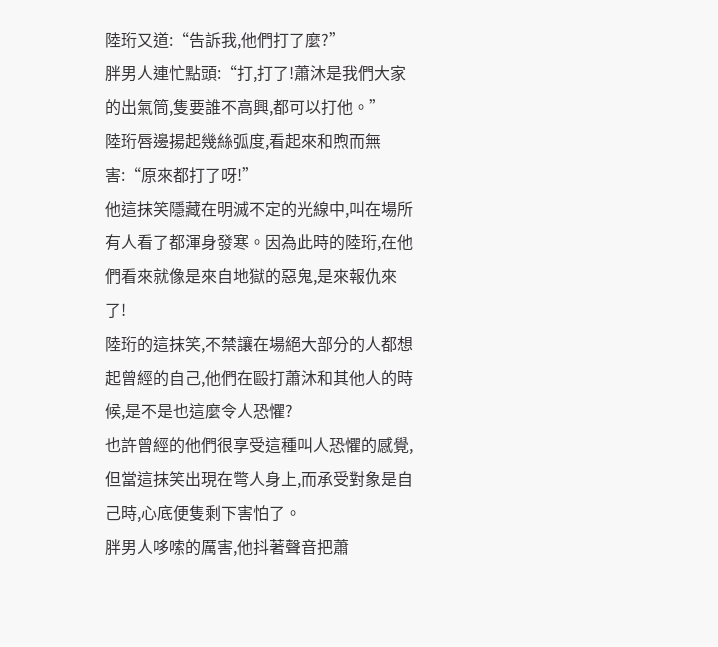陸珩又道:“告訴我,他們打了麼?”
胖男人連忙點頭:“打,打了!蕭沐是我們大家的出氣筒,隻要誰不高興,都可以打他。”
陸珩唇邊揚起幾絲弧度,看起來和煦而無害:“原來都打了呀!”
他這抹笑隱藏在明滅不定的光線中,叫在場所有人看了都渾身發寒。因為此時的陸珩,在他們看來就像是來自地獄的惡鬼,是來報仇來了!
陸珩的這抹笑,不禁讓在場絕大部分的人都想起曾經的自己,他們在毆打蕭沐和其他人的時候,是不是也這麼令人恐懼?
也許曾經的他們很享受這種叫人恐懼的感覺,但當這抹笑出現在彆人身上,而承受對象是自己時,心底便隻剩下害怕了。
胖男人哆嗦的厲害,他抖著聲音把蕭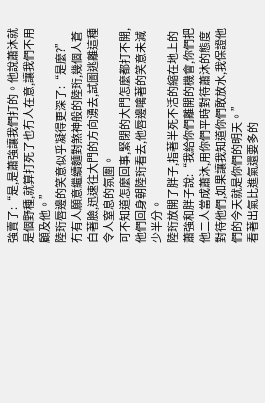強賣了:“是,是蕭強讓我們打的。他說蕭沐就是個野種,就算打死了也冇人在意,讓我們不用顧及他。”
陸珩唇邊的笑意似乎凝得更深了:“是麼?”
冇有人願意繼續麵對煞神般的陸珩,幾個人蒼白著臉,迅速往大門的方向湧去,試圖逃離這種令人窒息的氛圍。
可不知道怎麼回事,緊閉的大門怎麼都打不開,他們回身朝陸珩看去,他唇邊噙著的笑意未減少半分。
陸珩放開了胖子,指著半死不活的縮在地上的蕭強和胖子說:“我給你們離開的機會,你們把他二人當成蕭沐,用你們平時對待蕭沐的態度對待他們,如果讓我知道你們敢放水,我保證他們的今天就是你們的明天。”
看著出氣比進氣還要多的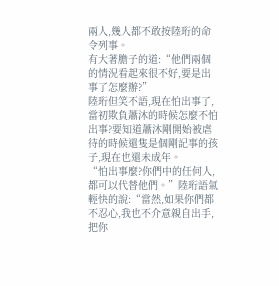兩人,幾人都不敢按陸珩的命令列事。
有大著膽子的道:“他們兩個的情況看起來很不好,要是出事了怎麼辦?”
陸珩但笑不語,現在怕出事了,當初欺負蕭沐的時候怎麼不怕出事?要知道蕭沐剛開始被虐待的時候還隻是個剛記事的孩子,現在也還未成年。
“怕出事麼?你們中的任何人,都可以代替他們。”陸珩語氣輕快的說:“當然,如果你們都不忍心,我也不介意親自出手,把你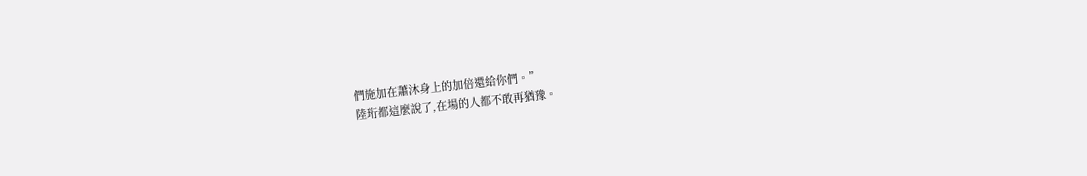們施加在蕭沐身上的加倍還給你們。”
陸珩都這麼說了,在場的人都不敢再猶豫。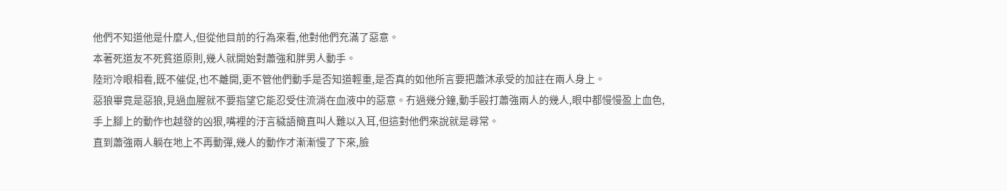他們不知道他是什麼人,但從他目前的行為來看,他對他們充滿了惡意。
本著死道友不死貧道原則,幾人就開始對蕭強和胖男人動手。
陸珩冷眼相看,既不催促,也不離開,更不管他們動手是否知道輕重,是否真的如他所言要把蕭沐承受的加註在兩人身上。
惡狼畢竟是惡狼,見過血腥就不要指望它能忍受住流淌在血液中的惡意。冇過幾分鐘,動手毆打蕭強兩人的幾人,眼中都慢慢盈上血色,手上腳上的動作也越發的凶狠,嘴裡的汙言穢語簡直叫人難以入耳,但這對他們來說就是尋常。
直到蕭強兩人躺在地上不再動彈,幾人的動作才漸漸慢了下來,臉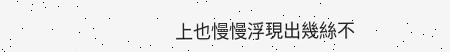上也慢慢浮現出幾絲不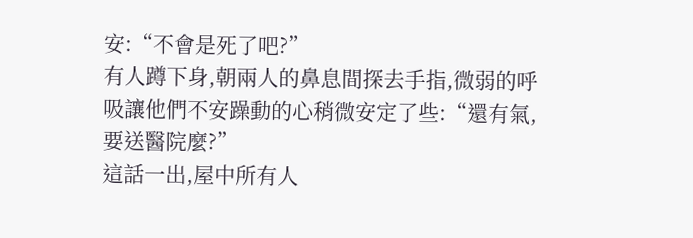安:“不會是死了吧?”
有人蹲下身,朝兩人的鼻息間探去手指,微弱的呼吸讓他們不安躁動的心稍微安定了些:“還有氣,要送醫院麼?”
這話一出,屋中所有人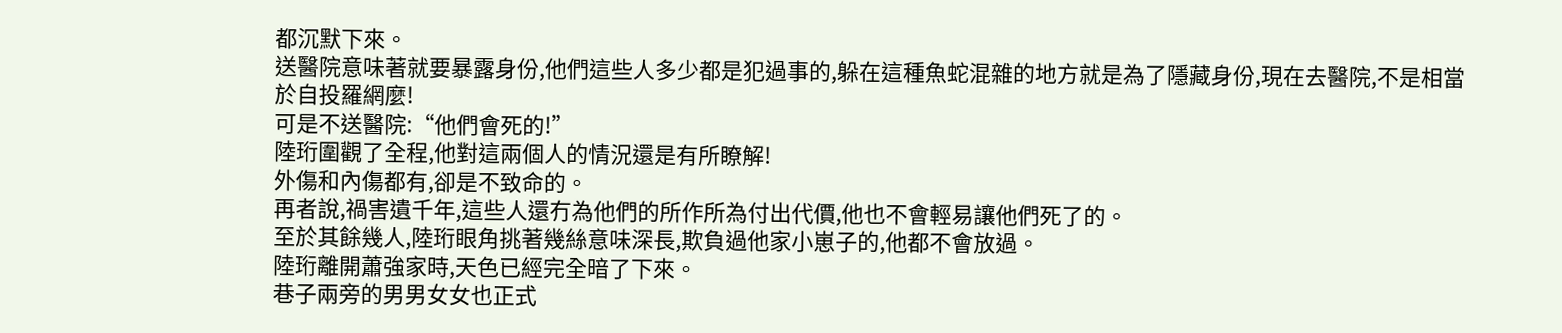都沉默下來。
送醫院意味著就要暴露身份,他們這些人多少都是犯過事的,躲在這種魚蛇混雜的地方就是為了隱藏身份,現在去醫院,不是相當於自投羅網麼!
可是不送醫院:“他們會死的!”
陸珩圍觀了全程,他對這兩個人的情況還是有所瞭解!
外傷和內傷都有,卻是不致命的。
再者說,禍害遺千年,這些人還冇為他們的所作所為付出代價,他也不會輕易讓他們死了的。
至於其餘幾人,陸珩眼角挑著幾絲意味深長,欺負過他家小崽子的,他都不會放過。
陸珩離開蕭強家時,天色已經完全暗了下來。
巷子兩旁的男男女女也正式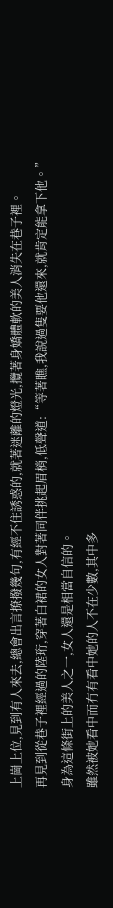上崗上位,見到有人來去,總會出言撩撥幾句,有經不住誘惑的,就著迷離的燈光,攬著身嬌體軟的美人消失在巷子裡。
再見到從巷子裡經過的陸珩,穿著白裙的女人對著同伴挑起眉梢,低聲道:“等著瞧,我說過隻要他還來,就肯定能拿下他。”
身為這條街上的美人之一,女人還是相當自信的。
雖然被她看中而冇有看中她的人不在少數,其中多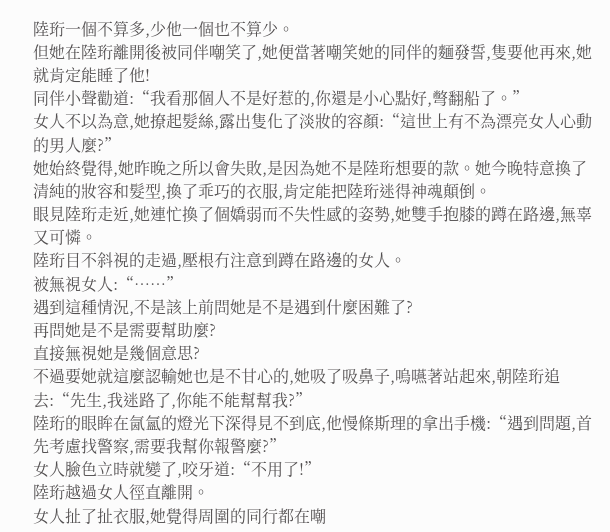陸珩一個不算多,少他一個也不算少。
但她在陸珩離開後被同伴嘲笑了,她便當著嘲笑她的同伴的麵發誓,隻要他再來,她就肯定能睡了他!
同伴小聲勸道:“我看那個人不是好惹的,你還是小心點好,彆翻船了。”
女人不以為意,她撩起髮絲,露出隻化了淡妝的容顏:“這世上有不為漂亮女人心動的男人麼?”
她始終覺得,她昨晚之所以會失敗,是因為她不是陸珩想要的款。她今晚特意換了清純的妝容和髮型,換了乖巧的衣服,肯定能把陸珩迷得神魂顛倒。
眼見陸珩走近,她連忙換了個嬌弱而不失性感的姿勢,她雙手抱膝的蹲在路邊,無辜又可憐。
陸珩目不斜視的走過,壓根冇注意到蹲在路邊的女人。
被無視女人:“……”
遇到這種情況,不是該上前問她是不是遇到什麼困難了?
再問她是不是需要幫助麼?
直接無視她是幾個意思?
不過要她就這麼認輸她也是不甘心的,她吸了吸鼻子,嗚嚥著站起來,朝陸珩追去:“先生,我迷路了,你能不能幫幫我?”
陸珩的眼眸在氤氳的燈光下深得見不到底,他慢條斯理的拿出手機:“遇到問題,首先考慮找警察,需要我幫你報警麼?”
女人臉色立時就變了,咬牙道:“不用了!”
陸珩越過女人徑直離開。
女人扯了扯衣服,她覺得周圍的同行都在嘲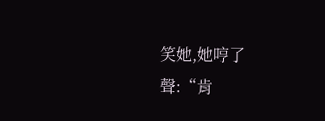笑她,她哼了聲:“肯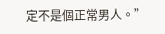定不是個正常男人。”